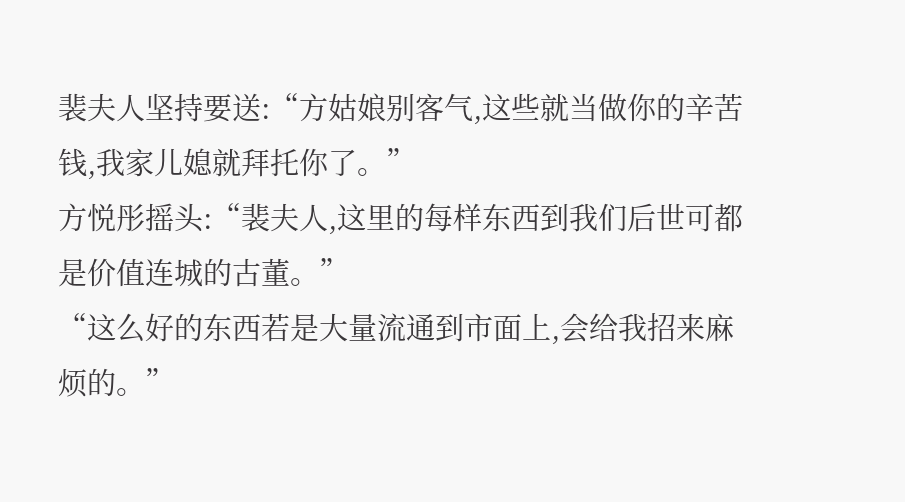裴夫人坚持要送:“方姑娘别客气,这些就当做你的辛苦钱,我家儿媳就拜托你了。”
方悦彤摇头:“裴夫人,这里的每样东西到我们后世可都是价值连城的古董。”
“这么好的东西若是大量流通到市面上,会给我招来麻烦的。”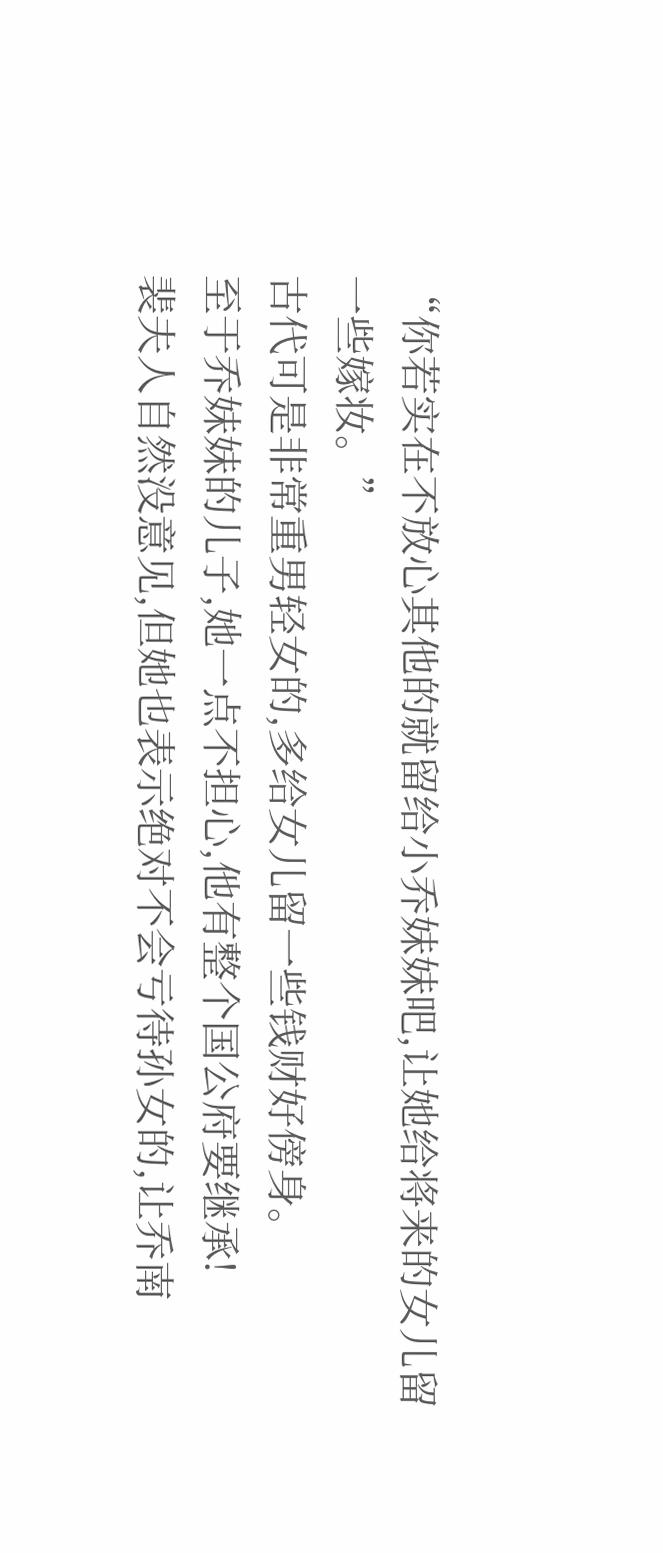“你若实在不放心其他的就留给小乔妹妹吧,让她给将来的女儿留一些嫁妆。”
古代可是非常重男轻女的,多给女儿留一些钱财好傍身。
至于乔妹妹的儿子,她一点不担心,他有整个国公府要继承!
裴夫人自然没意见,但她也表示绝对不会亏待孙女的,让乔南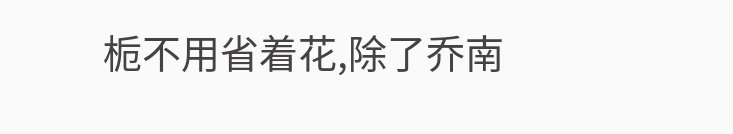栀不用省着花,除了乔南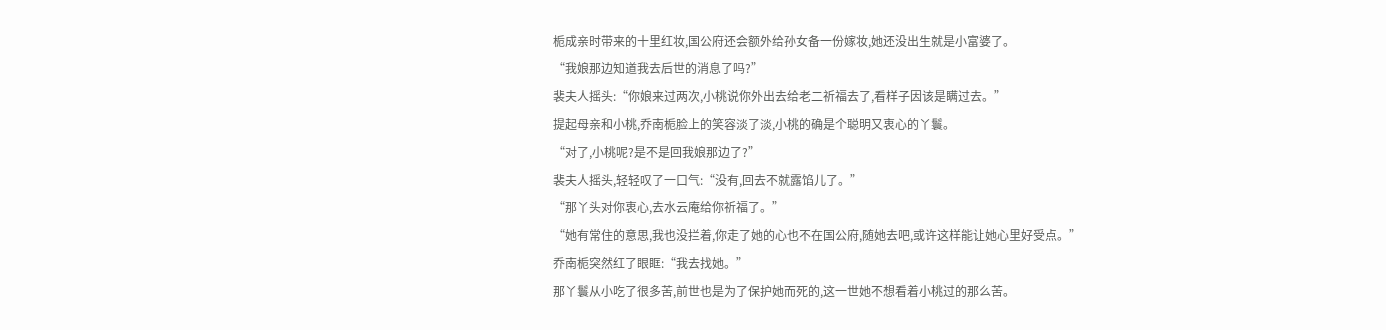栀成亲时带来的十里红妆,国公府还会额外给孙女备一份嫁妆,她还没出生就是小富婆了。
“我娘那边知道我去后世的消息了吗?”
裴夫人摇头:“你娘来过两次,小桃说你外出去给老二祈福去了,看样子因该是瞒过去。”
提起母亲和小桃,乔南栀脸上的笑容淡了淡,小桃的确是个聪明又衷心的丫鬟。
“对了,小桃呢?是不是回我娘那边了?”
裴夫人摇头,轻轻叹了一口气:“没有,回去不就露馅儿了。”
“那丫头对你衷心,去水云庵给你祈福了。”
“她有常住的意思,我也没拦着,你走了她的心也不在国公府,随她去吧,或许这样能让她心里好受点。”
乔南栀突然红了眼眶:“我去找她。”
那丫鬟从小吃了很多苦,前世也是为了保护她而死的,这一世她不想看着小桃过的那么苦。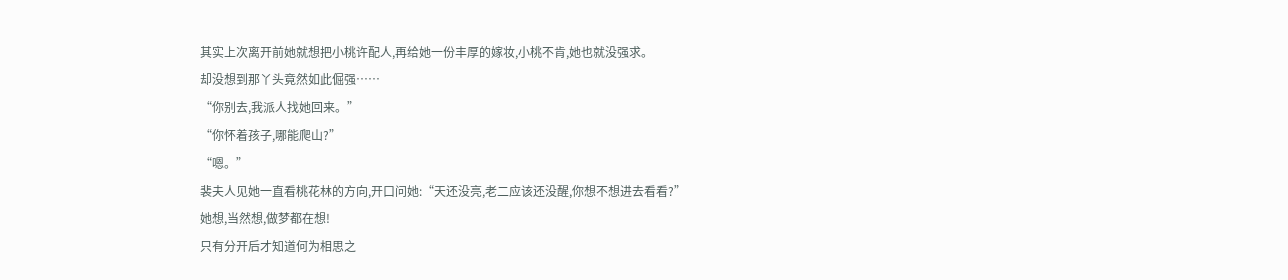其实上次离开前她就想把小桃许配人,再给她一份丰厚的嫁妆,小桃不肯,她也就没强求。
却没想到那丫头竟然如此倔强……
“你别去,我派人找她回来。”
“你怀着孩子,哪能爬山?”
“嗯。”
裴夫人见她一直看桃花林的方向,开口问她:“天还没亮,老二应该还没醒,你想不想进去看看?”
她想,当然想,做梦都在想!
只有分开后才知道何为相思之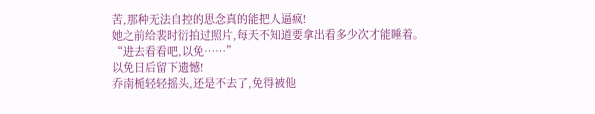苦,那种无法自控的思念真的能把人逼疯!
她之前给裴时衍拍过照片,每天不知道要拿出看多少次才能睡着。
“进去看看吧,以免……”
以免日后留下遗憾!
乔南栀轻轻摇头,还是不去了,免得被他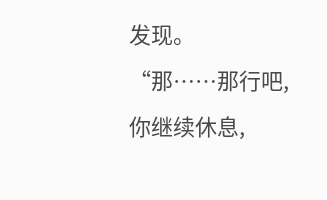发现。
“那……那行吧,你继续休息,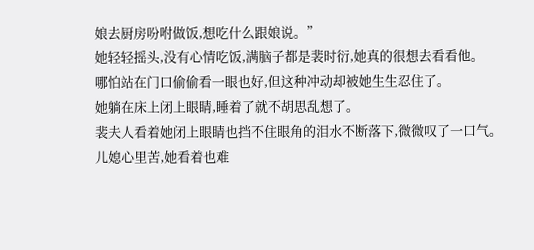娘去厨房吩咐做饭,想吃什么跟娘说。”
她轻轻摇头,没有心情吃饭,满脑子都是裴时衍,她真的很想去看看他。
哪怕站在门口偷偷看一眼也好,但这种冲动却被她生生忍住了。
她躺在床上闭上眼睛,睡着了就不胡思乱想了。
裴夫人看着她闭上眼睛也挡不住眼角的泪水不断落下,微微叹了一口气。
儿媳心里苦,她看着也难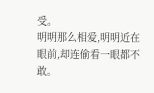受。
明明那么相爱,明明近在眼前,却连偷看一眼都不敢。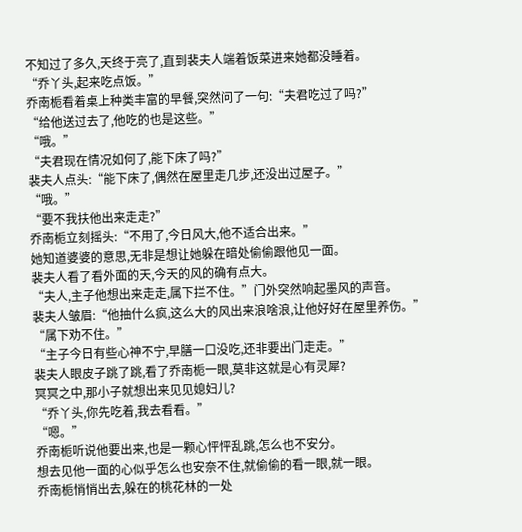不知过了多久,天终于亮了,直到裴夫人端着饭菜进来她都没睡着。
“乔丫头,起来吃点饭。”
乔南栀看着桌上种类丰富的早餐,突然问了一句:“夫君吃过了吗?”
“给他送过去了,他吃的也是这些。”
“哦。”
“夫君现在情况如何了,能下床了吗?”
裴夫人点头:“能下床了,偶然在屋里走几步,还没出过屋子。”
“哦。”
“要不我扶他出来走走?”
乔南栀立刻摇头:“不用了,今日风大,他不适合出来。”
她知道婆婆的意思,无非是想让她躲在暗处偷偷跟他见一面。
裴夫人看了看外面的天,今天的风的确有点大。
“夫人,主子他想出来走走,属下拦不住。”门外突然响起墨风的声音。
裴夫人皱眉:“他抽什么疯,这么大的风出来浪啥浪,让他好好在屋里养伤。”
“属下劝不住。”
“主子今日有些心神不宁,早膳一口没吃,还非要出门走走。”
裴夫人眼皮子跳了跳,看了乔南栀一眼,莫非这就是心有灵犀?
冥冥之中,那小子就想出来见见媳妇儿?
“乔丫头,你先吃着,我去看看。”
“嗯。”
乔南栀听说他要出来,也是一颗心怦怦乱跳,怎么也不安分。
想去见他一面的心似乎怎么也安奈不住,就偷偷的看一眼,就一眼。
乔南栀悄悄出去,躲在的桃花林的一处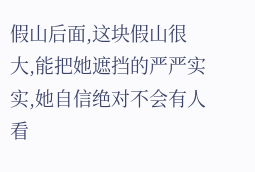假山后面,这块假山很大,能把她遮挡的严严实实,她自信绝对不会有人看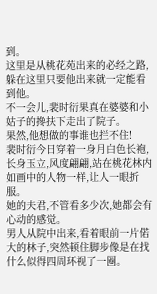到。
这里是从桃花苑出来的必经之路,躲在这里只要他出来就一定能看到他。
不一会儿,裴时衍果真在婆婆和小姑子的搀扶下走出了院子。
果然,他想做的事谁也拦不住!
裴时衍今日穿着一身月白色长袍,长身玉立,风度翩翩,站在桃花林内如画中的人物一样,让人一眼折服。
她的夫君,不管看多少次,她都会有心动的感觉。
男人从院中出来,看着眼前一片偌大的林子,突然顿住脚步像是在找什么似得四周环视了一圈。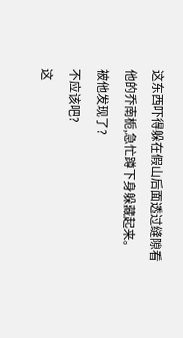这东西吓得躲在假山后面透过缝隙看他的乔南栀,急忙蹲下身躲藏起来。
被他发现了?
不应该吧?
这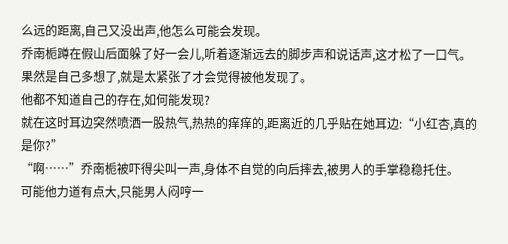么远的距离,自己又没出声,他怎么可能会发现。
乔南栀蹲在假山后面躲了好一会儿,听着逐渐远去的脚步声和说话声,这才松了一口气。
果然是自己多想了,就是太紧张了才会觉得被他发现了。
他都不知道自己的存在,如何能发现?
就在这时耳边突然喷洒一股热气,热热的痒痒的,距离近的几乎贴在她耳边:“小红杏,真的是你?”
“啊……”乔南栀被吓得尖叫一声,身体不自觉的向后摔去,被男人的手掌稳稳托住。
可能他力道有点大,只能男人闷哼一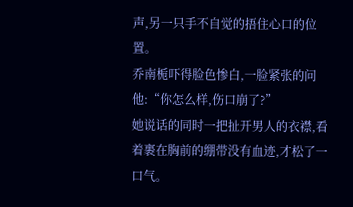声,另一只手不自觉的捂住心口的位置。
乔南栀吓得脸色惨白,一脸紧张的问他:“你怎么样,伤口崩了?”
她说话的同时一把扯开男人的衣襟,看着裹在胸前的绷带没有血迹,才松了一口气。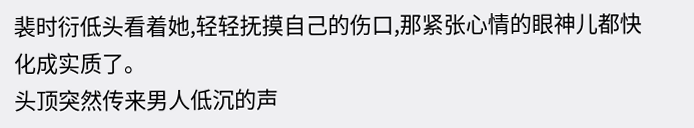裴时衍低头看着她,轻轻抚摸自己的伤口,那紧张心情的眼神儿都快化成实质了。
头顶突然传来男人低沉的声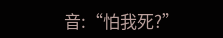音:“怕我死?”